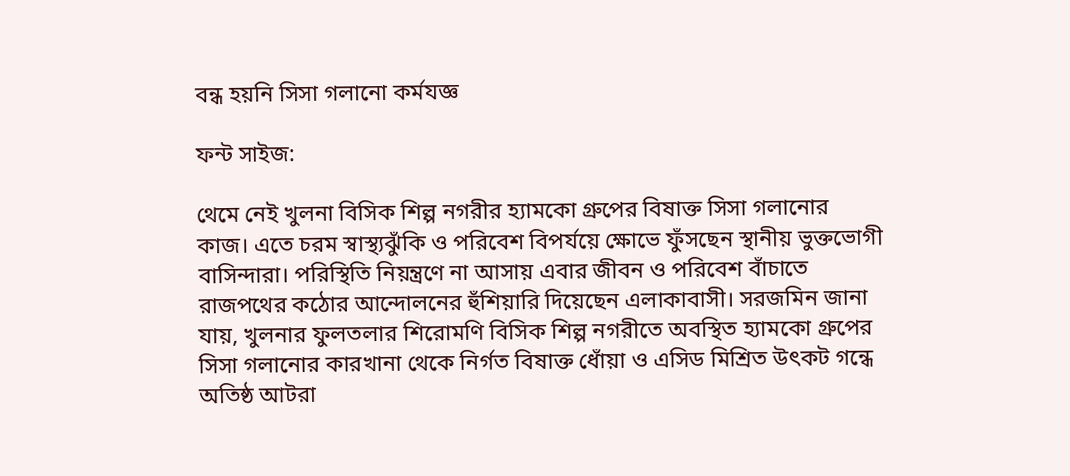বন্ধ হয়নি সিসা গলানো কর্মযজ্ঞ

ফন্ট সাইজ:

থেমে নেই খুলনা বিসিক শিল্প নগরীর হ্যামকো গ্রুপের বিষাক্ত সিসা গলানোর কাজ। এতে চরম স্বাস্থ্যঝুঁকি ও পরিবেশ বিপর্যয়ে ক্ষোভে ফুঁসছেন স্থানীয় ভুক্তভোগী বাসিন্দারা। পরিস্থিতি নিয়ন্ত্রণে না আসায় এবার জীবন ও পরিবেশ বাঁচাতে রাজপথের কঠোর আন্দোলনের হুঁশিয়ারি দিয়েছেন এলাকাবাসী। সরজমিন জানা যায়, খুলনার ফুলতলার শিরোমণি বিসিক শিল্প নগরীতে অবস্থিত হ্যামকো গ্রুপের সিসা গলানোর কারখানা থেকে নির্গত বিষাক্ত ধোঁয়া ও এসিড মিশ্রিত উৎকট গন্ধে অতিষ্ঠ আটরা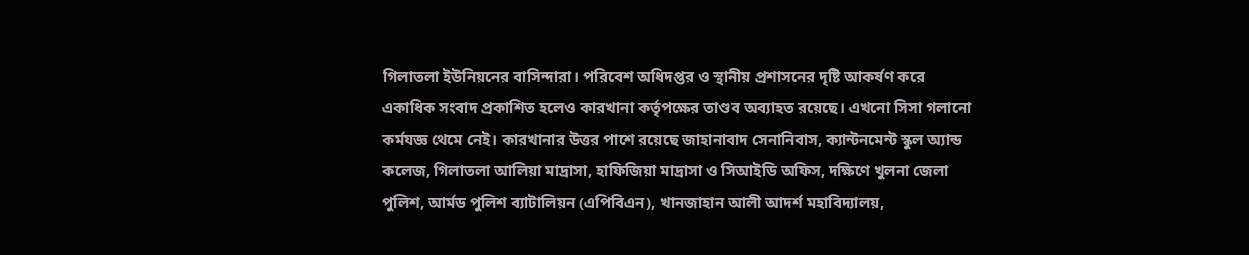গিলাতলা ইউনিয়নের বাসিন্দারা। পরিবেশ অধিদপ্তর ও স্থানীয় প্রশাসনের দৃষ্টি আকর্ষণ করে একাধিক সংবাদ প্রকাশিত হলেও কারখানা কর্তৃপক্ষের তাণ্ডব অব্যাহত রয়েছে। এখনো সিসা গলানো কর্মযজ্ঞ থেমে নেই। কারখানার উত্তর পাশে রয়েছে জাহানাবাদ সেনানিবাস, ক্যান্টনমেন্ট স্কুল অ্যান্ড কলেজ, গিলাতলা আলিয়া মাদ্রাসা, হাফিজিয়া মাদ্রাসা ও সিআইডি অফিস, দক্ষিণে খুলনা জেলা পুলিশ, আর্মড পুলিশ ব্যাটালিয়ন (এপিবিএন), খানজাহান আলী আদর্শ মহাবিদ্যালয়,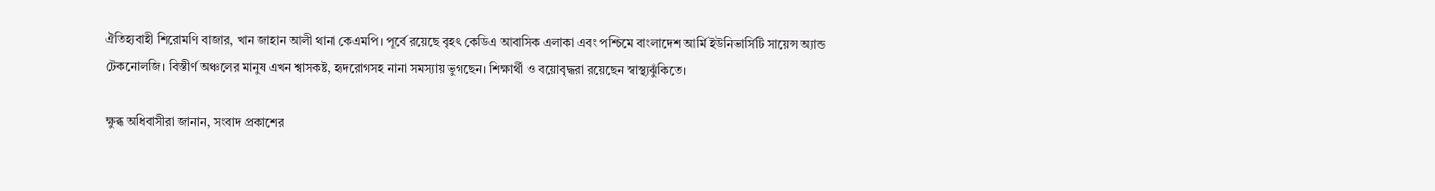ঐতিহ্যবাহী শিরোমণি বাজার, খান জাহান আলী থানা কেএমপি। পূর্বে রয়েছে বৃহৎ কেডিএ আবাসিক এলাকা এবং পশ্চিমে বাংলাদেশ আর্মি ইউনিভার্সিটি সায়েন্স অ্যান্ড টেকনোলজি। বিস্তীর্ণ অঞ্চলের মানুষ এখন শ্বাসকষ্ট, হৃদরোগসহ নানা সমস্যায় ভুগছেন। শিক্ষার্থী ও বয়োবৃদ্ধরা রয়েছেন স্বাস্থ্যঝুঁকিতে।

ক্ষুব্ধ অধিবাসীরা জানান, সংবাদ প্রকাশের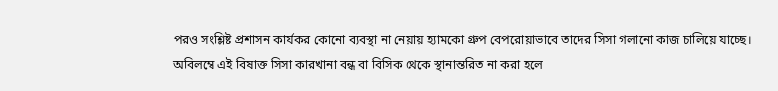পরও সংশ্লিষ্ট প্রশাসন কার্যকর কোনো ব্যবস্থা না নেয়ায় হ্যামকো গ্রুপ বেপরোয়াভাবে তাদের সিসা গলানো কাজ চালিয়ে যাচ্ছে। অবিলম্বে এই বিষাক্ত সিসা কারখানা বন্ধ বা বিসিক থেকে স্থানান্তরিত না করা হলে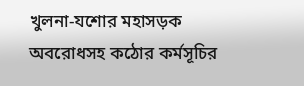খুলনা-যশোর মহাসড়ক অবরোধসহ কঠোর কর্মসূচির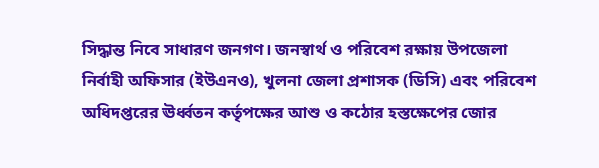সিদ্ধান্ত নিবে সাধারণ জনগণ। জনস্বার্থ ও পরিবেশ রক্ষায় উপজেলা নির্বাহী অফিসার (ইউএনও), খুলনা জেলা প্রশাসক (ডিসি) এবং পরিবেশ অধিদপ্তরের ঊর্ধ্বতন কর্তৃপক্ষের আশু ও কঠোর হস্তক্ষেপের জোর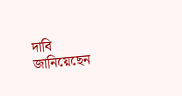দাবি জানিয়েছেন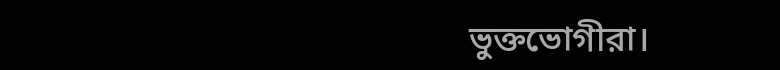ভুক্তভোগীরা।